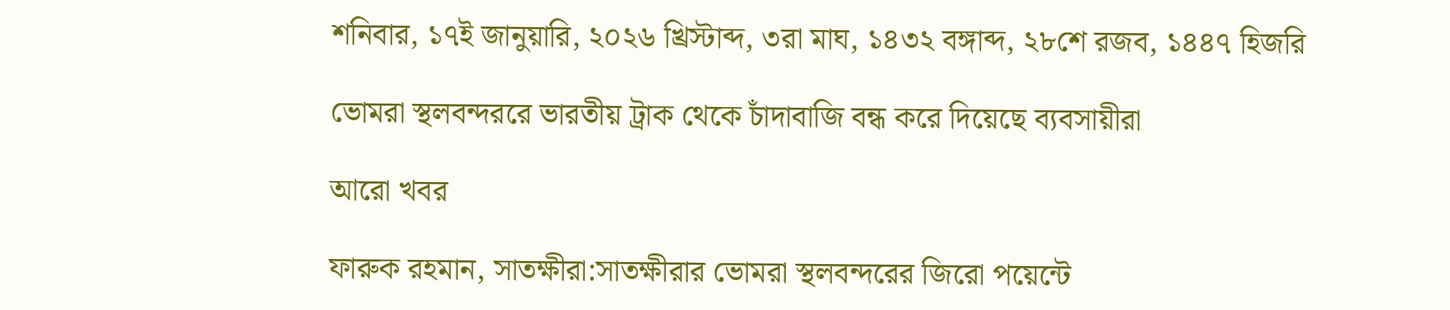শনিবার, ১৭ই জানুয়ারি, ২০২৬ খ্রিস্টাব্দ, ৩রা মাঘ, ১৪৩২ বঙ্গাব্দ, ২৮শে রজব, ১৪৪৭ হিজরি

ভোমরা স্থলবন্দররে ভারতীয় ট্রাক থেকে চাঁদাবাজি বন্ধ করে দিয়েছে ব্যবসায়ীরা

আরো খবর

ফারুক রহমান, সাতক্ষীরা:সাতক্ষীরার ভোমরা স্থলবন্দরের জিরো পয়েন্টে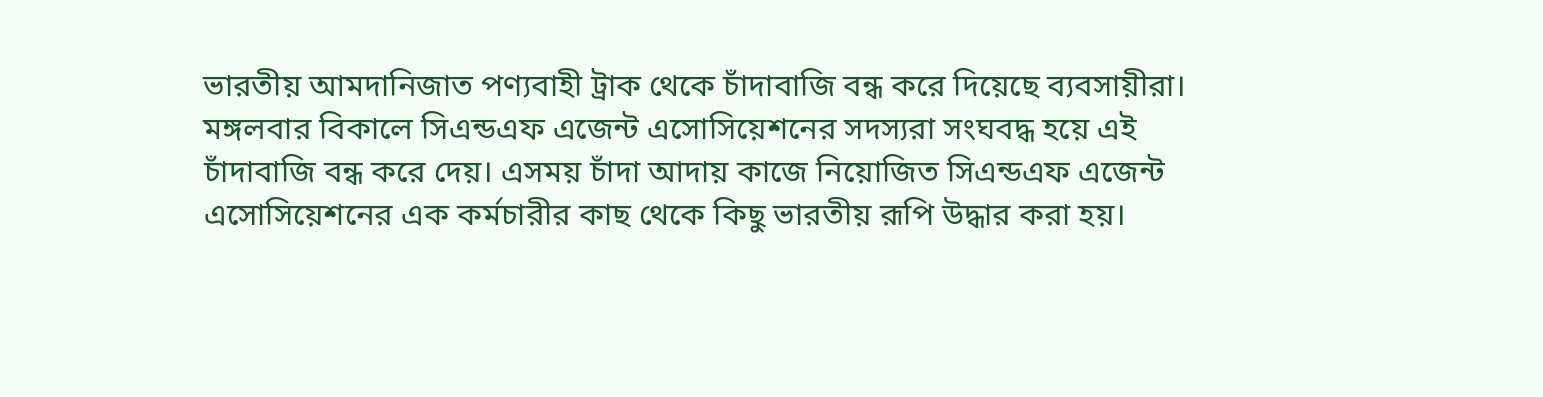ভারতীয় আমদানিজাত পণ্যবাহী ট্রাক থেকে চাঁদাবাজি বন্ধ করে দিয়েছে ব্যবসায়ীরা। মঙ্গলবার বিকালে সিএন্ডএফ এজেন্ট এসোসিয়েশনের সদস্যরা সংঘবদ্ধ হয়ে এই চাঁদাবাজি বন্ধ করে দেয়। এসময় চাঁদা আদায় কাজে নিয়োজিত সিএন্ডএফ এজেন্ট এসোসিয়েশনের এক কর্মচারীর কাছ থেকে কিছু ভারতীয় রূপি উদ্ধার করা হয়।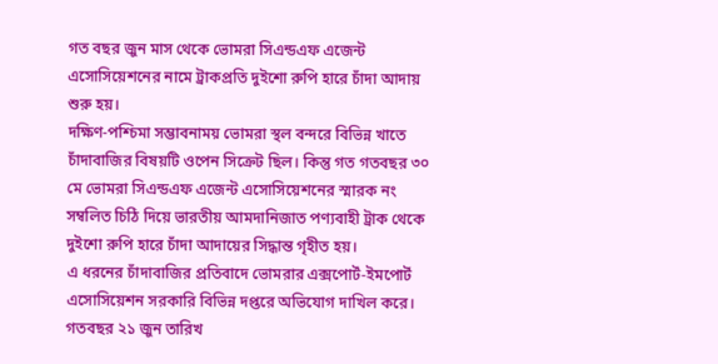গত বছর জুন মাস থেকে ভোমরা সিএন্ডএফ এজেন্ট এসোসিয়েশনের নামে ট্রাকপ্রতি দুইশো রুপি হারে চাঁদা আদায় শুরু হয়।
দক্ষিণ-পশ্চিমা সম্ভাবনাময় ভোমরা স্থল বন্দরে বিভিন্ন খাতে চাঁদাবাজির বিষয়টি ওপেন সিক্রেট ছিল। কিন্তু গত গতবছর ৩০ মে ভোমরা সিএন্ডএফ এজেন্ট এসোসিয়েশনের স্মারক নং সম্বলিত চিঠি দিয়ে ভারতীয় আমদানিজাত পণ্যবাহী ট্রাক থেকে দুইশো রুপি হারে চাঁদা আদায়ের সিদ্ধান্ত গৃহীত হয়।
এ ধরনের চাঁদাবাজির প্রতিবাদে ভোমরার এক্সপোর্ট-ইমপোর্ট এসোসিয়েশন সরকারি বিভিন্ন দপ্তরে অভিযোগ দাখিল করে। গতবছর ২১ জুন তারিখ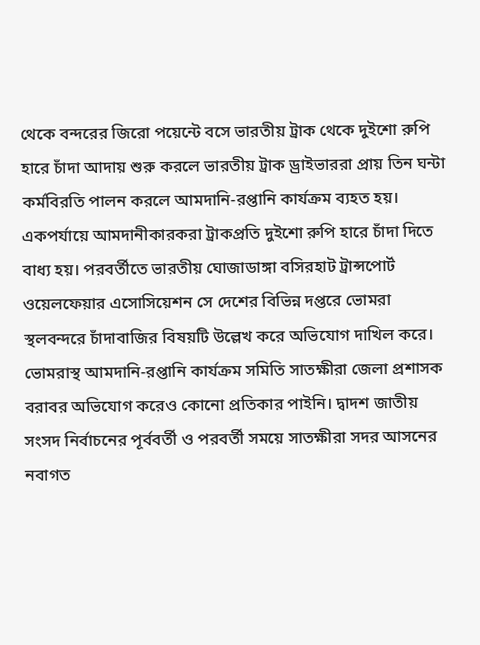থেকে বন্দরের জিরো পয়েন্টে বসে ভারতীয় ট্রাক থেকে দুইশো রুপি হারে চাঁদা আদায় শুরু করলে ভারতীয় ট্রাক ড্রাইভাররা প্রায় তিন ঘন্টা কর্মবিরতি পালন করলে আমদানি-রপ্তানি কার্যক্রম ব্যহত হয়। একপর্যায়ে আমদানীকারকরা ট্রাকপ্রতি দুইশো রুপি হারে চাঁদা দিতে বাধ্য হয়। পরবর্তীতে ভারতীয় ঘোজাডাঙ্গা বসিরহাট ট্রান্সপোর্ট ওয়েলফেয়ার এসোসিয়েশন সে দেশের বিভিন্ন দপ্তরে ভোমরা স্থলবন্দরে চাঁদাবাজির বিষয়টি উল্লেখ করে অভিযোগ দাখিল করে।
ভোমরাস্থ আমদানি-রপ্তানি কার্যক্রম সমিতি সাতক্ষীরা জেলা প্রশাসক বরাবর অভিযোগ করেও কোনো প্রতিকার পাইনি। দ্বাদশ জাতীয় সংসদ নির্বাচনের পূর্ববর্তী ও পরবর্তী সময়ে সাতক্ষীরা সদর আসনের নবাগত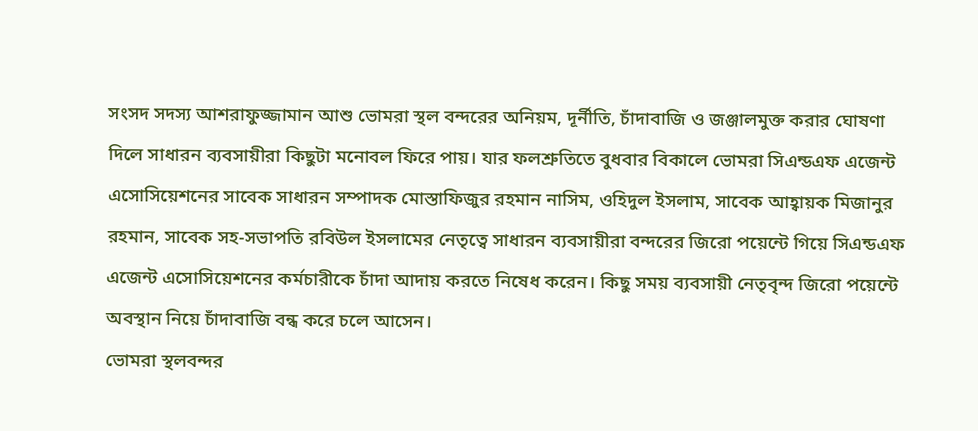সংসদ সদস্য আশরাফুজ্জামান আশু ভোমরা স্থল বন্দরের অনিয়ম, দূর্নীতি, চাঁদাবাজি ও জঞ্জালমুক্ত করার ঘোষণা দিলে সাধারন ব্যবসায়ীরা কিছুটা মনোবল ফিরে পায়। যার ফলশ্রুতিতে বুধবার বিকালে ভোমরা সিএন্ডএফ এজেন্ট এসোসিয়েশনের সাবেক সাধারন সম্পাদক মোস্তাফিজুর রহমান নাসিম, ওহিদুল ইসলাম, সাবেক আহ্বায়ক মিজানুর রহমান, সাবেক সহ-সভাপতি রবিউল ইসলামের নেতৃত্বে সাধারন ব্যবসায়ীরা বন্দরের জিরো পয়েন্টে গিয়ে সিএন্ডএফ এজেন্ট এসোসিয়েশনের কর্মচারীকে চাঁদা আদায় করতে নিষেধ করেন। কিছু সময় ব্যবসায়ী নেতৃবৃন্দ জিরো পয়েন্টে অবস্থান নিয়ে চাঁদাবাজি বন্ধ করে চলে আসেন।
ভোমরা স্থলবন্দর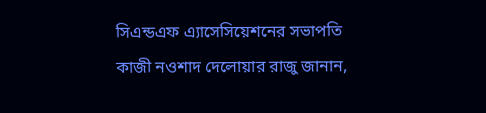সিএন্ডএফ এ্যাসেসিয়েশনের সভাপতি কাজী নওশাদ দেলোয়ার রাজু জানান,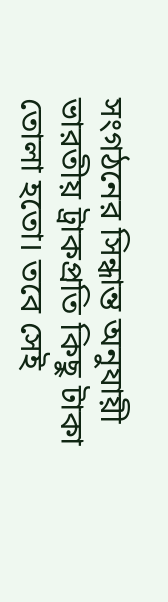সংগঠনের সিন্ধান্ত অনুযায়ী ভারতীয় ট্রাকপ্রতি কিছু টাকা তোলা হতো। তবে সেই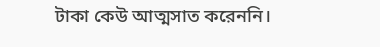টাকা কেউ আত্মসাত করেননি।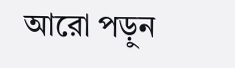আরো পড়ুন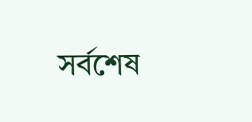সর্বশেষ